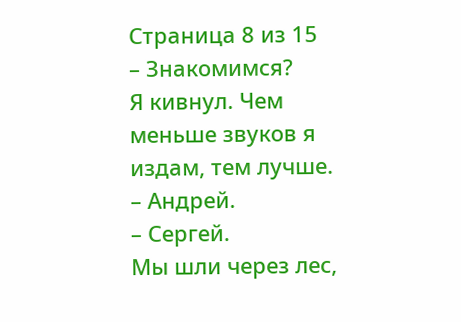Страница 8 из 15
– Знакомимся?
Я кивнул. Чем меньше звуков я издам, тем лучше.
– Андрей.
– Сергей.
Мы шли через лес,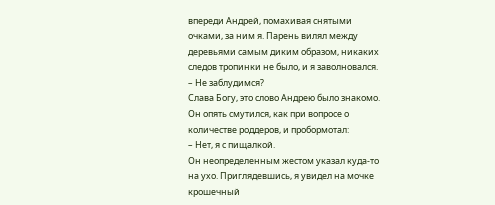впереди Андрей, помахивая снятыми очками, за ним я. Парень вилял между деревьями самым диким образом, никаких следов тропинки не было, и я заволновался.
– Не заблудимся?
Слава Богу, это слово Андрею было знакомо. Он опять смутился, как при вопросе о количестве роддеров, и пробормотал:
– Нет, я с пищалкой.
Он неопределенным жестом указал куда-то на ухо. Приглядевшись, я увидел на мочке крошечный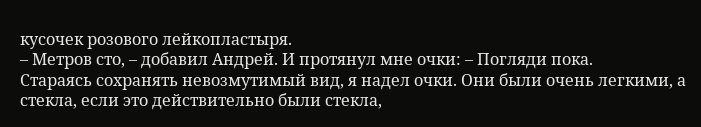кусочек розового лейкопластыря.
– Метров сто, – добавил Андрей. И протянул мне очки: – Погляди пока.
Стараясь сохранять невозмутимый вид, я надел очки. Они были очень легкими, а стекла, если это действительно были стекла,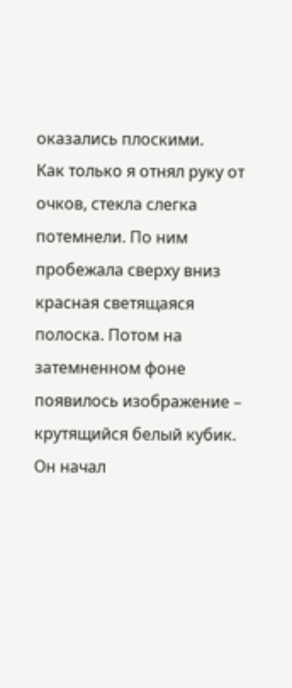оказались плоскими.
Как только я отнял руку от очков, стекла слегка потемнели. По ним пробежала сверху вниз красная светящаяся полоска. Потом на затемненном фоне появилось изображение – крутящийся белый кубик. Он начал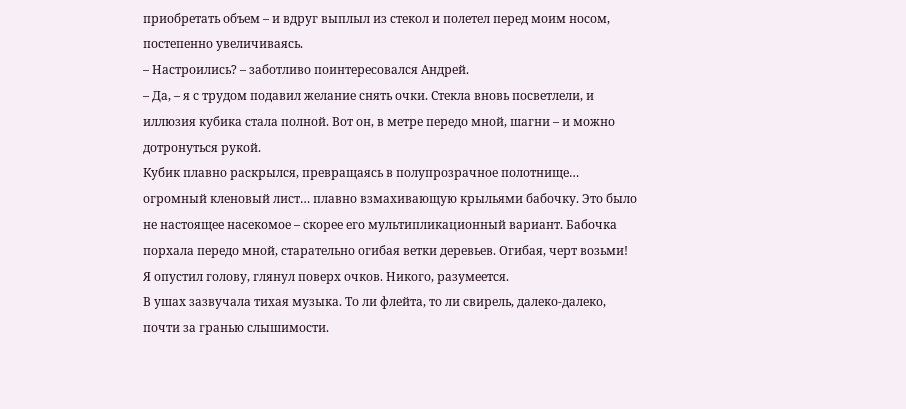приобретать объем – и вдруг выплыл из стекол и полетел перед моим носом, постепенно увеличиваясь.
– Настроились? – заботливо поинтересовался Андрей.
– Да, – я с трудом подавил желание снять очки. Стекла вновь посветлели, и иллюзия кубика стала полной. Вот он, в метре передо мной, шагни – и можно дотронуться рукой.
Кубик плавно раскрылся, превращаясь в полупрозрачное полотнище… огромный кленовый лист… плавно взмахивающую крыльями бабочку. Это было не настоящее насекомое – скорее его мультипликационный вариант. Бабочка порхала передо мной, старательно огибая ветки деревьев. Огибая, черт возьми!
Я опустил голову, глянул поверх очков. Никого, разумеется.
В ушах зазвучала тихая музыка. То ли флейта, то ли свирель, далеко-далеко, почти за гранью слышимости.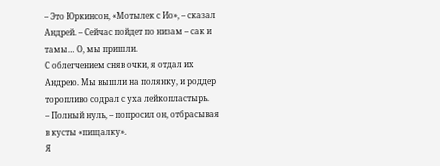– Это Юркинсон, «Мотылек с Ио», – сказал Андрей. – Сейчас пойдет по низам – сак и тамы… О, мы пришли.
С облегчением сняв очки, я отдал их Андрею. Мы вышли на полянку, и роддер торопливо содрал с уха лейкопластырь.
– Полный нуль, – попросил он, отбрасывая в кусты «пищалку».
Я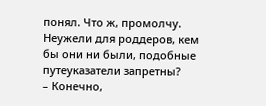понял. Что ж, промолчу. Неужели для роддеров, кем бы они ни были, подобные путеуказатели запретны?
– Конечно,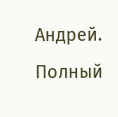Андрей. Полный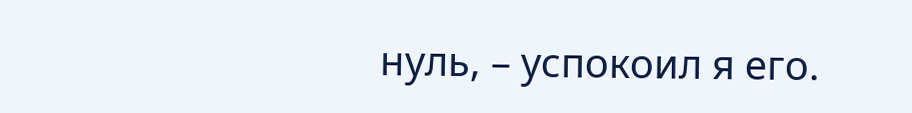нуль, – успокоил я его.